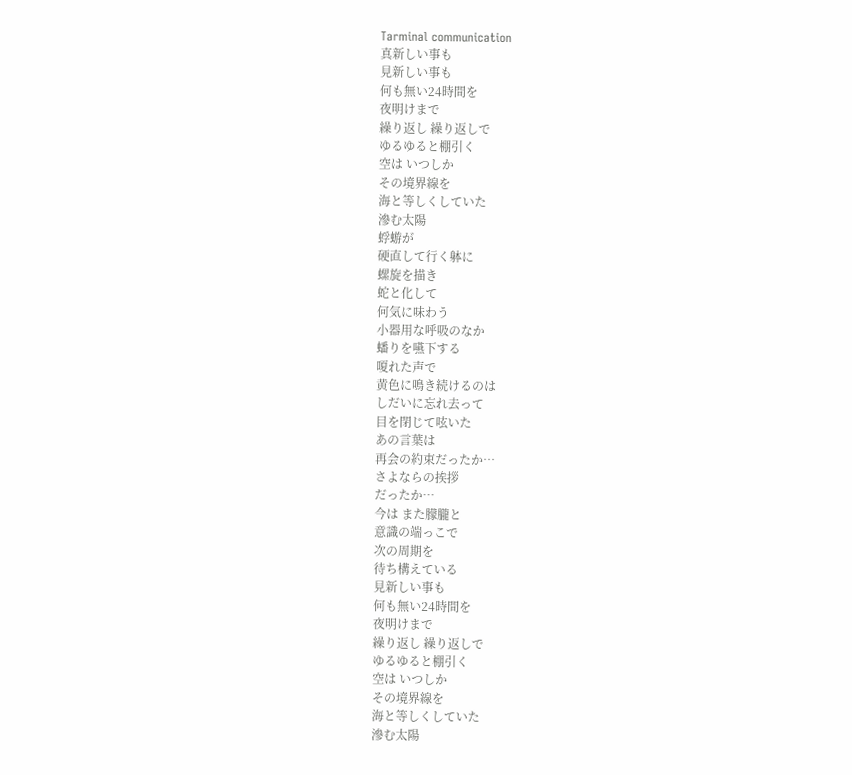Tarminal communication
真新しい事も
見新しい事も
何も無い24時間を
夜明けまで
繰り返し 繰り返しで
ゆるゆると棚引く
空は いつしか
その境界線を
海と等しくしていた
滲む太陽
蜉蝣が
硬直して行く躰に
螺旋を描き
蛇と化して
何気に味わう
小器用な呼吸のなか
蟠りを嚥下する
嗄れた声で
黄色に鳴き続けるのは
しだいに忘れ去って
目を閉じて呟いた
あの言葉は
再会の約束だったか…
さよならの挨拶
だったか…
今は また朦朧と
意識の端っこで
次の周期を
待ち構えている
見新しい事も
何も無い24時間を
夜明けまで
繰り返し 繰り返しで
ゆるゆると棚引く
空は いつしか
その境界線を
海と等しくしていた
滲む太陽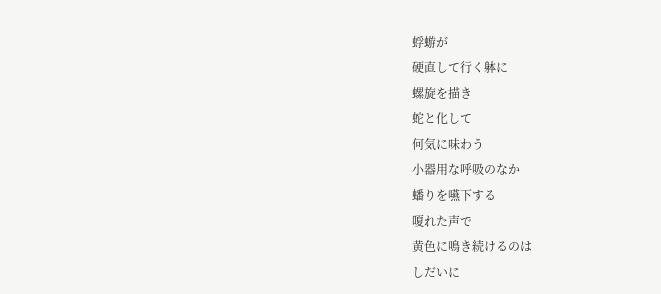蜉蝣が
硬直して行く躰に
螺旋を描き
蛇と化して
何気に味わう
小器用な呼吸のなか
蟠りを嚥下する
嗄れた声で
黄色に鳴き続けるのは
しだいに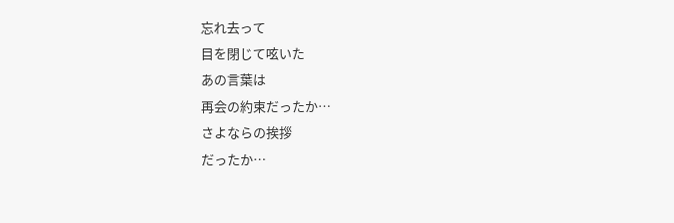忘れ去って
目を閉じて呟いた
あの言葉は
再会の約束だったか…
さよならの挨拶
だったか…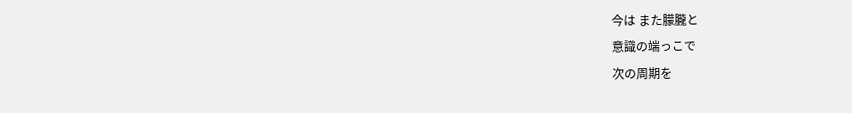今は また朦朧と
意識の端っこで
次の周期を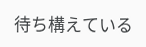待ち構えている